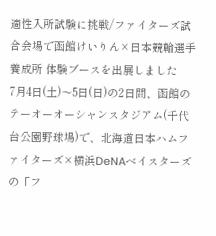適性入所試験に挑戦/ファイターズ試合会場で函館けいりん×日本競輪選手養成所 体験ブースを出展しました
7月4日(土)〜5日(日)の2日間、函館のテーオーオーシャンスタジアム(千代台公園野球場)で、北海道日本ハムファイターズ×横浜DeNAベイスターズの「フ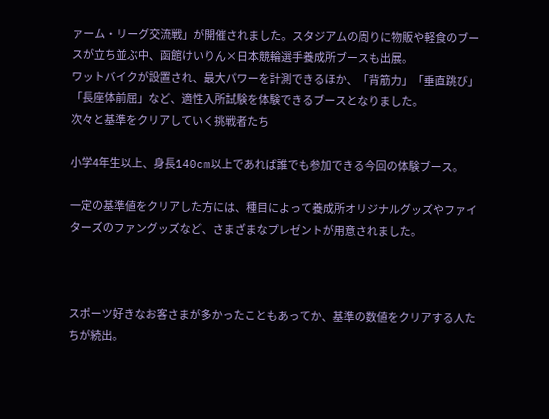ァーム・リーグ交流戦」が開催されました。スタジアムの周りに物販や軽食のブースが立ち並ぶ中、函館けいりん×日本競輪選手養成所ブースも出展。
ワットバイクが設置され、最大パワーを計測できるほか、「背筋力」「垂直跳び」「長座体前屈」など、適性入所試験を体験できるブースとなりました。
次々と基準をクリアしていく挑戦者たち

小学4年生以上、身長140cm以上であれば誰でも参加できる今回の体験ブース。

一定の基準値をクリアした方には、種目によって養成所オリジナルグッズやファイターズのファングッズなど、さまざまなプレゼントが用意されました。



スポーツ好きなお客さまが多かったこともあってか、基準の数値をクリアする人たちが続出。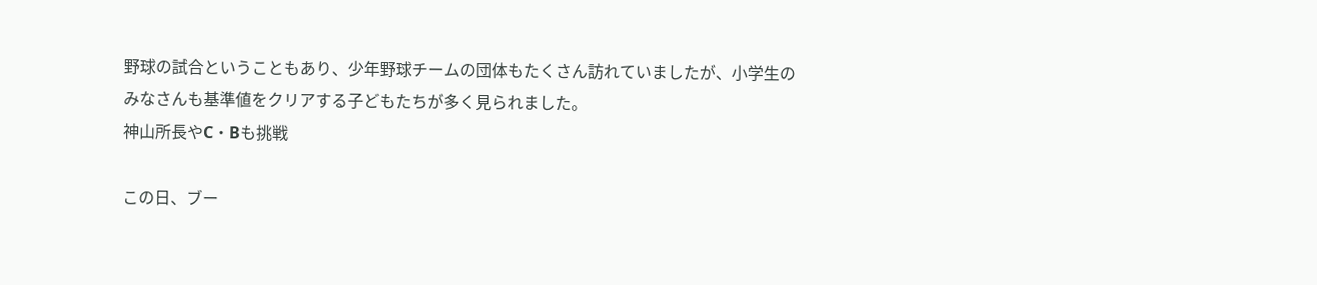野球の試合ということもあり、少年野球チームの団体もたくさん訪れていましたが、小学生のみなさんも基準値をクリアする子どもたちが多く見られました。
神山所長やC・Bも挑戦

この日、ブー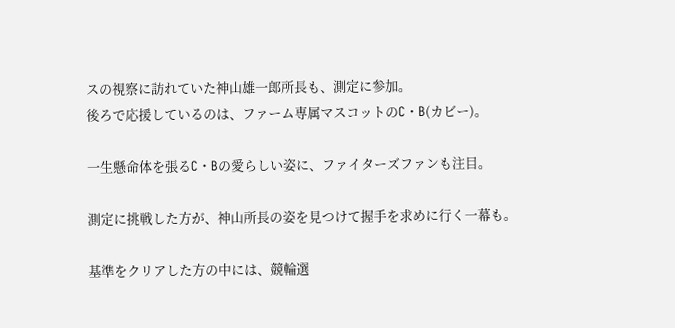スの視察に訪れていた神山雄一郎所長も、測定に参加。
後ろで応援しているのは、ファーム専属マスコットのC・B(カビー)。

一生懸命体を張るC・Bの愛らしい姿に、ファイターズファンも注目。

測定に挑戦した方が、神山所長の姿を見つけて握手を求めに行く一幕も。

基準をクリアした方の中には、競輪選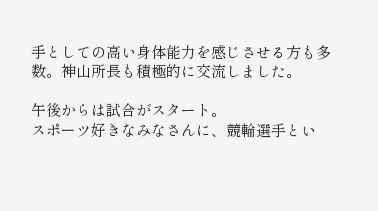手としての高い身体能力を感じさせる方も多数。神山所長も積極的に交流しました。

午後からは試合がスタート。
スポーツ好きなみなさんに、競輪選手とい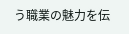う職業の魅力を伝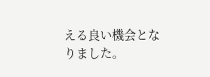える良い機会となりました。